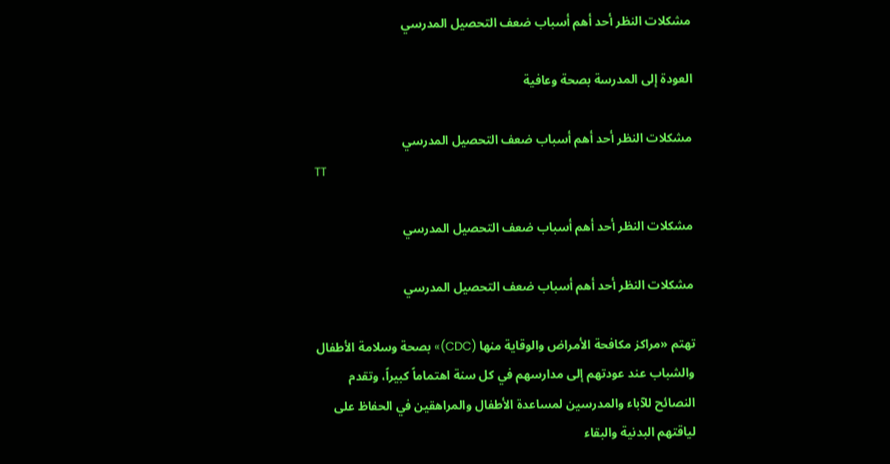مشكلات النظر أحد أهم أسباب ضعف التحصيل المدرسي

العودة إلى المدرسة بصحة وعافية

مشكلات النظر أحد أهم أسباب ضعف التحصيل المدرسي
TT

مشكلات النظر أحد أهم أسباب ضعف التحصيل المدرسي

مشكلات النظر أحد أهم أسباب ضعف التحصيل المدرسي

تهتم «مراكز مكافحة الأمراض والوقاية منها (CDC)» بصحة وسلامة الأطفال والشباب عند عودتهم إلى مدارسهم في كل سنة اهتماماً كبيراً، وتقدم النصائح للآباء والمدرسين لمساعدة الأطفال والمراهقين في الحفاظ على لياقتهم البدنية والبقاء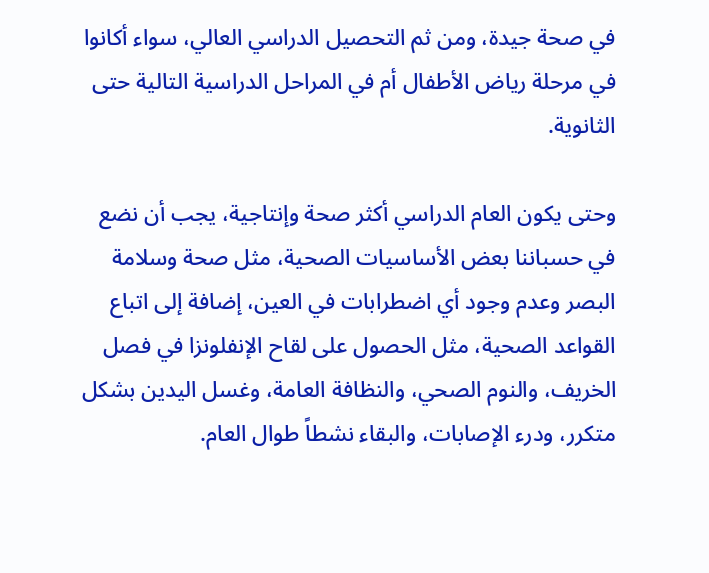في صحة جيدة، ومن ثم التحصيل الدراسي العالي، سواء أكانوا في مرحلة رياض الأطفال أم في المراحل الدراسية التالية حتى الثانوية.

وحتى يكون العام الدراسي أكثر صحة وإنتاجية، يجب أن نضع في حسباننا بعض الأساسيات الصحية، مثل صحة وسلامة البصر وعدم وجود أي اضطرابات في العين، إضافة إلى اتباع القواعد الصحية، مثل الحصول على لقاح الإنفلونزا في فصل الخريف، والنوم الصحي، والنظافة العامة، وغسل اليدين بشكل متكرر، ودرء الإصابات، والبقاء نشطاً طوال العام.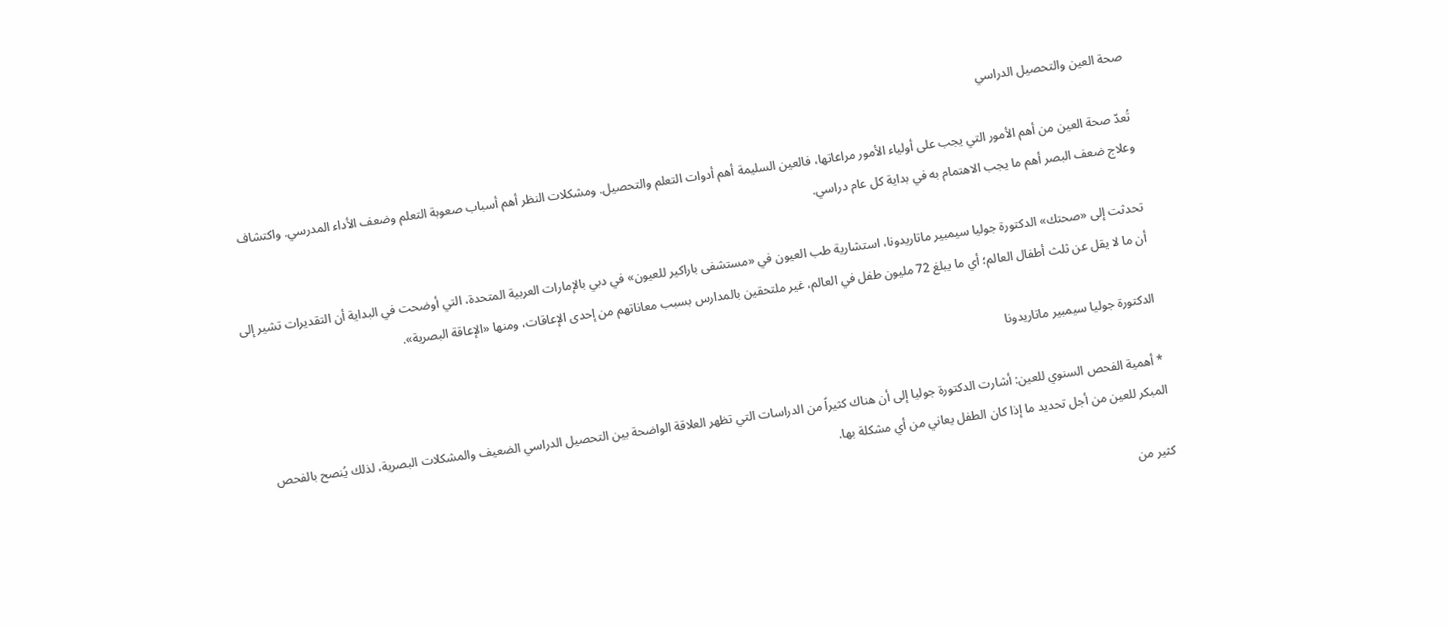صحة العين والتحصيل الدراسي

تُعدّ صحة العين من أهم الأمور التي يجب على أولياء الأمور مراعاتها، فالعين السليمة أهم أدوات التعلم والتحصيل. ومشكلات النظر أهم أسباب صعوبة التعلم وضعف الأداء المدرسي. واكتشاف وعلاج ضعف البصر أهم ما يجب الاهتمام به في بداية كل عام دراسي.

تحدثت إلى «صحتك» الدكتورة جوليا سيمبير ماتاريدونا، استشارية طب العيون في «مستشفى باراكير للعيون» في دبي بالإمارات العربية المتحدة، التي أوضحت في البداية أن التقديرات تشير إلى أن ما لا يقل عن ثلث أطفال العالم؛ أي ما يبلغ 72 مليون طفل في العالم، غير ملتحقين بالمدارس بسبب معاناتهم من إحدى الإعاقات، ومنها «الإعاقة البصرية».

الدكتورة جوليا سيمبير ماتاريدونا

* أهمية الفحص السنوي للعين: أشارت الدكتورة جوليا إلى أن هناك كثيراً من الدراسات التي تظهر العلاقة الواضحة بين التحصيل الدراسي الضعيف والمشكلات البصرية، لذلك يُنصح بالفحص المبكر للعين من أجل تحديد ما إذا كان الطفل يعاني من أي مشكلة بها.

كثير من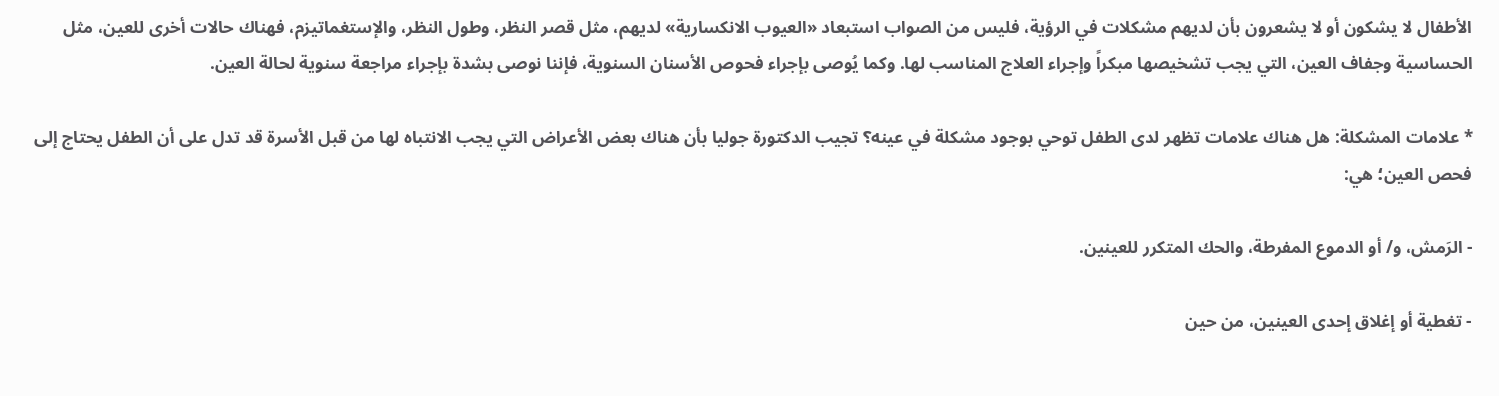الأطفال لا يشكون أو لا يشعرون بأن لديهم مشكلات في الرؤية، فليس من الصواب استبعاد «العيوب الانكسارية» لديهم، مثل قصر النظر، وطول النظر، والإستغماتيزم، فهناك حالات أخرى للعين، مثل الحساسية وجفاف العين، التي يجب تشخيصها مبكراً وإجراء العلاج المناسب لها. وكما يُوصى بإجراء فحوص الأسنان السنوية، فإننا نوصى بشدة بإجراء مراجعة سنوية لحالة العين.

* علامات المشكلة: هل هناك علامات تظهر لدى الطفل توحي بوجود مشكلة في عينه؟ تجيب الدكتورة جوليا بأن هناك بعض الأعراض التي يجب الانتباه لها من قبل الأسرة قد تدل على أن الطفل يحتاج إلى فحص العين؛ هي:

- الرَمش، و/ أو الدموع المفرطة، والحك المتكرر للعينين.

- تغطية أو إغلاق إحدى العينين، من حين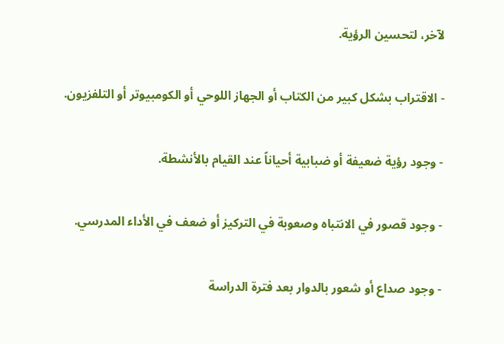لآخر، لتحسين الرؤية.

- الاقتراب بشكل كبير من الكتاب أو الجهاز اللوحي أو الكومبيوتر أو التلفزيون.

- وجود رؤية ضعيفة أو ضبابية أحياناً عند القيام بالأنشطة.

- وجود قصور في الانتباه وصعوبة في التركيز أو ضعف في الأداء المدرسي.

- وجود صداع أو شعور بالدوار بعد فترة الدراسة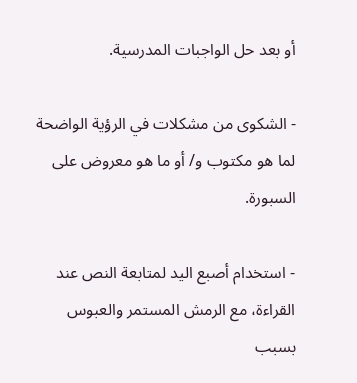أو بعد حل الواجبات المدرسية.

- الشكوى من مشكلات في الرؤية الواضحة لما هو مكتوب و/ أو ما هو معروض على السبورة.

- استخدام أصبع اليد لمتابعة النص عند القراءة، مع الرمش المستمر والعبوس بسبب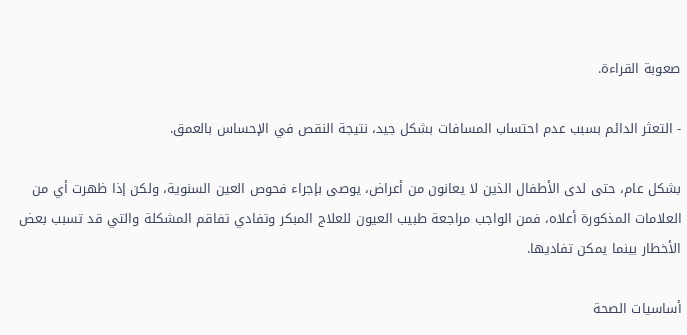صعوبة القراءة.

- التعثر الدائم بسبب عدم احتساب المسافات بشكل جيد، نتيجة النقص في الإحساس بالعمق.

بشكل عام، حتى لدى الأطفال الذين لا يعانون من أعراض، يوصى بإجراء فحوص العين السنوية، ولكن إذا ظهرت أي من العلامات المذكورة أعلاه، فمن الواجب مراجعة طبيب العيون للعلاج المبكر وتفادي تفاقم المشكلة والتي قد تسبب بعض الأخطار بينما يمكن تفاديها.

أساسيات الصحة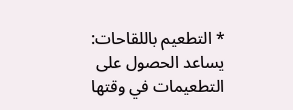* التطعيم باللقاحات: يساعد الحصول على التطعيمات في وقتها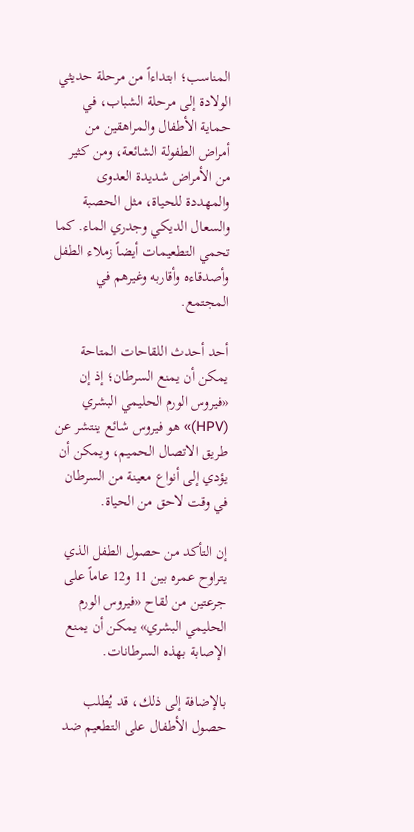المناسب؛ ابتداءاً من مرحلة حديثي الولادة إلى مرحلة الشباب، في حماية الأطفال والمراهقين من أمراض الطفولة الشائعة، ومن كثير من الأمراض شديدة العدوى والمهددة للحياة، مثل الحصبة والسعال الديكي وجدري الماء. كما تحمي التطعيمات أيضاً زملاء الطفل وأصدقاءه وأقاربه وغيرهم في المجتمع.

أحد أحدث اللقاحات المتاحة يمكن أن يمنع السرطان؛ إذ إن «فيروس الورم الحليمي البشري (HPV)» هو فيروس شائع ينتشر عن طريق الاتصال الحميم، ويمكن أن يؤدي إلى أنواع معينة من السرطان في وقت لاحق من الحياة.

إن التأكد من حصول الطفل الذي يتراوح عمره بين 11 و12 عاماً على جرعتين من لقاح «فيروس الورم الحليمي البشري» يمكن أن يمنع الإصابة بهذه السرطانات.

بالإضافة إلى ذلك، قد يُطلب حصول الأطفال على التطعيم ضد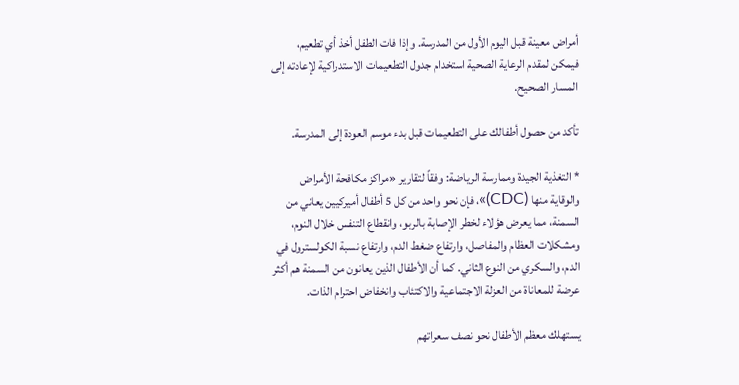أمراض معينة قبل اليوم الأول من المدرسة. وإذا فات الطفل أخذ أي تطعيم، فيمكن لمقدم الرعاية الصحية استخدام جدول التطعيمات الاستدراكية لإعادته إلى المسار الصحيح.

تأكد من حصول أطفالك على التطعيمات قبل بدء موسم العودة إلى المدرسة.

* التغذية الجيدة وممارسة الرياضة: وفقاً لتقارير «مراكز مكافحة الأمراض والوقاية منها (CDC)»، فإن نحو واحد من كل 5 أطفال أميركيين يعاني من السمنة، مما يعرض هؤلاء لخطر الإصابة بالربو، وانقطاع التنفس خلال النوم، ومشكلات العظام والمفاصل، وارتفاع ضغط الدم، وارتفاع نسبة الكولسترول في الدم، والسكري من النوع الثاني. كما أن الأطفال الذين يعانون من السمنة هم أكثر عرضة للمعاناة من العزلة الاجتماعية والاكتئاب وانخفاض احترام الذات.

يستهلك معظم الأطفال نحو نصف سعراتهم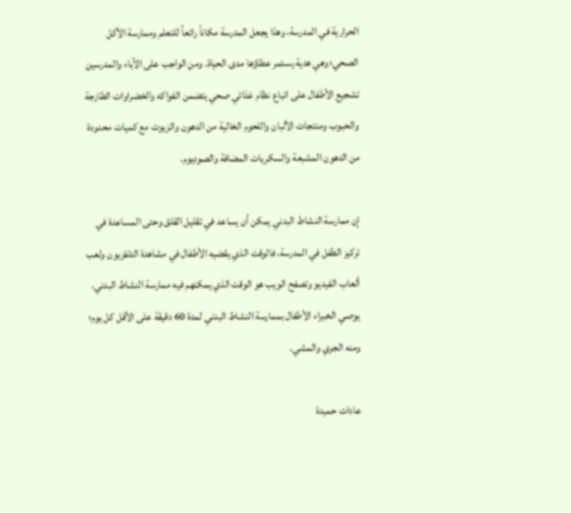الحرارية في المدرسة، وهذا يجعل المدرسة مكاناً رائعاً للتعلم وممارسة الأكل الصحي؛ وهي هدية يستمر عطاؤها مدى الحياة. ومن الواجب على الآباء والمدرسين تشجيع الأطفال على اتباع نظام غذائي صحي يتضمن الفواكه والخضراوات الطازجة والحبوب ومنتجات الألبان واللحوم الخالية من الدهون والزيوت مع كميات محدودة من الدهون المشبعة والسكريات المضافة والصوديوم.

إن ممارسة النشاط البدني يمكن أن يساعد في تقليل القلق وحتى المساعدة في تركيز الطفل في المدرسة، فالوقت الذي يقضيه الأطفال في مشاهدة التلفزيون ولعب ألعاب الفيديو وتصفح الويب هو الوقت الذي يمكنهم فيه ممارسة النشاط البدني. يوصي الخبراء الأطفال بممارسة النشاط البدني لمدة 60 دقيقة على الأقل كل يوم؛ ومنه الجري والمشي.

عادات حميدة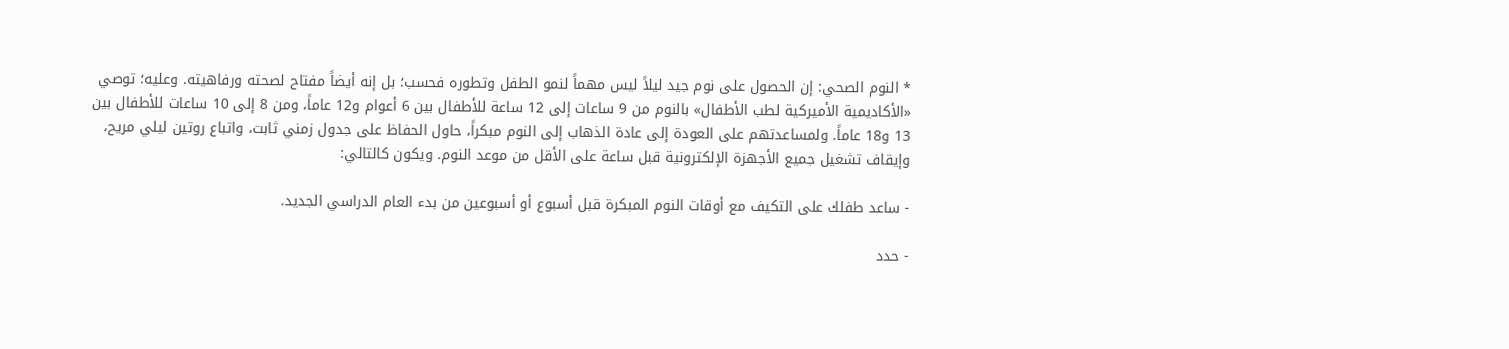* النوم الصحي: إن الحصول على نوم جيد ليلاً ليس مهماً لنمو الطفل وتطوره فحسب؛ بل إنه أيضاً مفتاح لصحته ورفاهيته. وعليه؛ توصي «الأكاديمية الأميركية لطب الأطفال» بالنوم من 9 ساعات إلى 12 ساعة للأطفال بين 6 أعوام و12 عاماً، ومن 8 إلى 10 ساعات للأطفال بين 13 و18 عاماً. ولمساعدتهم على العودة إلى عادة الذهاب إلى النوم مبكراً، حاول الحفاظ على جدول زمني ثابت، واتباع روتين ليلي مريح، وإيقاف تشغيل جميع الأجهزة الإلكترونية قبل ساعة على الأقل من موعد النوم. ويكون كالتالي:

- ساعد طفلك على التكيف مع أوقات النوم المبكرة قبل أسبوع أو أسبوعين من بدء العام الدراسي الجديد.

- حدد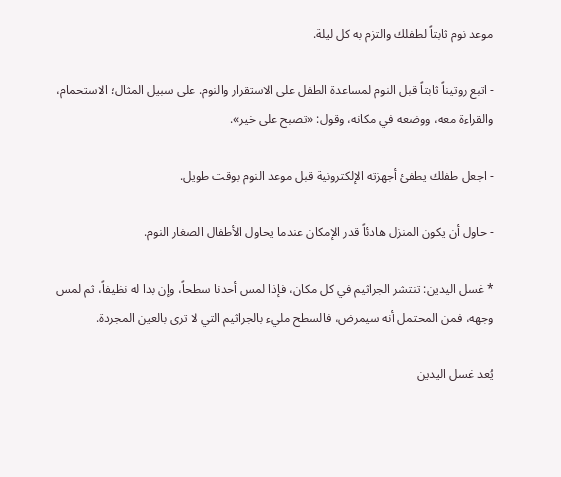موعد نوم ثابتاً لطفلك والتزم به كل ليلة.

- اتبع روتيناً ثابتاً قبل النوم لمساعدة الطفل على الاستقرار والنوم. على سبيل المثال؛ الاستحمام، والقراءة معه، ووضعه في مكانه، وقول: «تصبح على خير».

- اجعل طفلك يطفئ أجهزته الإلكترونية قبل موعد النوم بوقت طويل.

- حاول أن يكون المنزل هادئاً قدر الإمكان عندما يحاول الأطفال الصغار النوم.

* غسل اليدين: تنتشر الجراثيم في كل مكان، فإذا لمس أحدنا سطحاً، وإن بدا له نظيفاً، ثم لمس وجهه، فمن المحتمل أنه سيمرض، فالسطح مليء بالجراثيم التي لا ترى بالعين المجردة.

يُعد غسل اليدين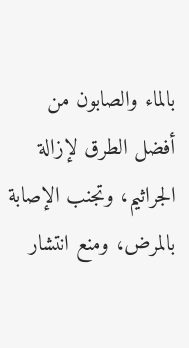بالماء والصابون من أفضل الطرق لإزالة الجراثيم، وتجنب الإصابة بالمرض، ومنع انتشار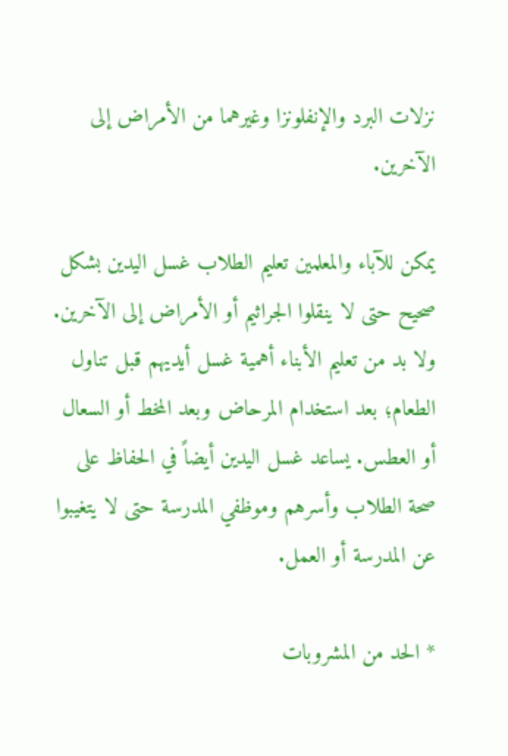نزلات البرد والإنفلونزا وغيرهما من الأمراض إلى الآخرين.

يمكن للآباء والمعلمين تعليم الطلاب غسل اليدين بشكل صحيح حتى لا ينقلوا الجراثيم أو الأمراض إلى الآخرين. ولا بد من تعليم الأبناء أهمية غسل أيديهم قبل تناول الطعام؛ بعد استخدام المرحاض وبعد المخط أو السعال أو العطس. يساعد غسل اليدين أيضاً في الحفاظ على صحة الطلاب وأسرهم وموظفي المدرسة حتى لا يتغيبوا عن المدرسة أو العمل.

* الحد من المشروبات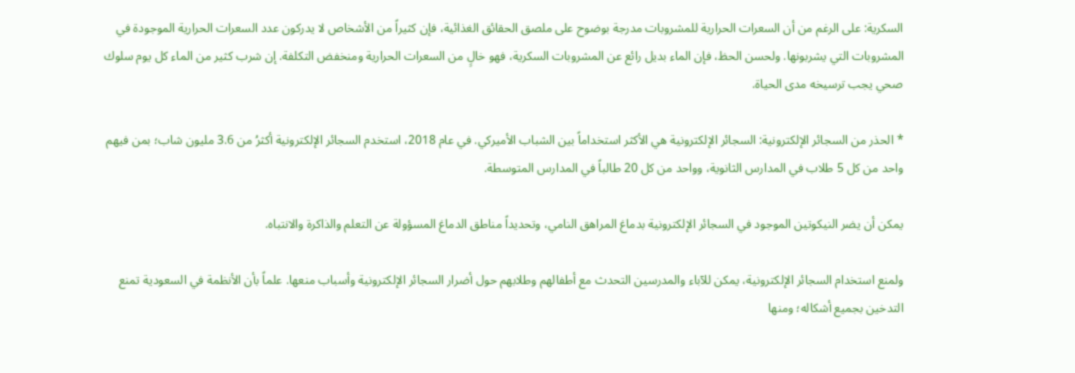السكرية: على الرغم من أن السعرات الحرارية للمشروبات مدرجة بوضوح على ملصق الحقائق الغذائية، فإن كثيراً من الأشخاص لا يدركون عدد السعرات الحرارية الموجودة في المشروبات التي يشربونها. ولحسن الحظ، فإن الماء بديل رائع عن المشروبات السكرية، فهو خالٍ من السعرات الحرارية ومنخفض التكلفة. إن شرب كثير من الماء كل يوم سلوك صحي يجب ترسيخه مدى الحياة.

* الحذر من السجائر الإلكترونية: السجائر الإلكترونية هي الأكثر استخداماً بين الشباب الأميركي. في عام 2018، استخدم السجائر الإلكترونية أكثرُ من 3.6 مليون شاب؛ بمن فيهم واحد من كل 5 طلاب في المدارس الثانوية، وواحد من كل 20 طالباً في المدارس المتوسطة.

يمكن أن يضر النيكوتين الموجود في السجائر الإلكترونية بدماغ المراهق النامي، وتحديداً مناطق الدماغ المسؤولة عن التعلم والذاكرة والانتباه.

ولمنع استخدام السجائر الإلكترونية، يمكن للآباء والمدرسين التحدث مع أطفالهم وطلابهم حول أضرار السجائر الإلكترونية وأسباب منعها. علماً بأن الأنظمة في السعودية تمنع التدخين بجميع أشكاله؛ ومنها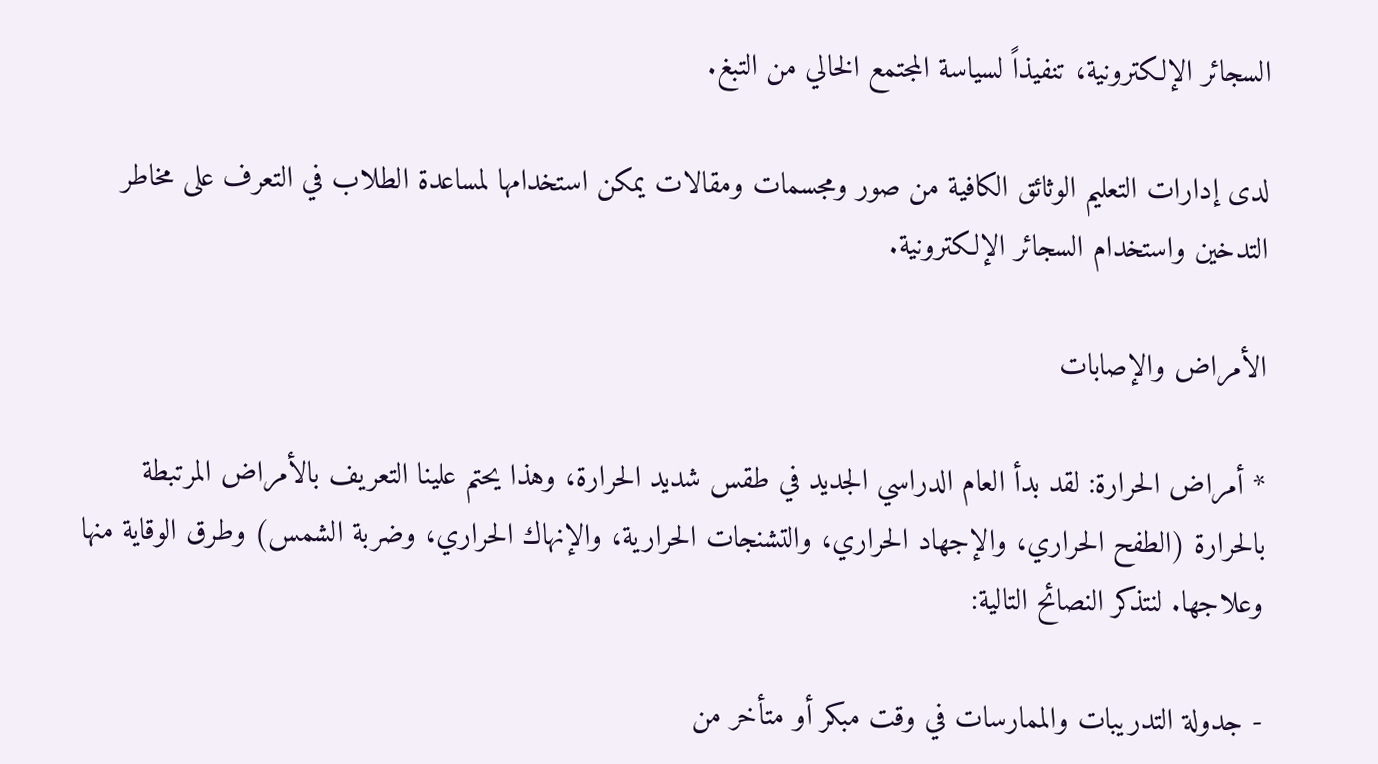السجائر الإلكترونية، تنفيذاً لسياسة المجتمع الخالي من التبغ.

لدى إدارات التعليم الوثائق الكافية من صور ومجسمات ومقالات يمكن استخدامها لمساعدة الطلاب في التعرف على مخاطر التدخين واستخدام السجائر الإلكترونية.

الأمراض والإصابات

* أمراض الحرارة: لقد بدأ العام الدراسي الجديد في طقس شديد الحرارة، وهذا يحتم علينا التعريف بالأمراض المرتبطة بالحرارة (الطفح الحراري، والإجهاد الحراري، والتشنجات الحرارية، والإنهاك الحراري، وضربة الشمس) وطرق الوقاية منها وعلاجها. لنتذكر النصائح التالية:

- جدولة التدريبات والممارسات في وقت مبكر أو متأخر من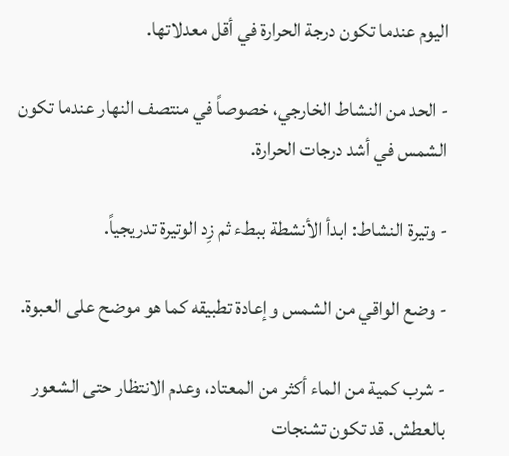اليوم عندما تكون درجة الحرارة في أقل معدلاتها.

- الحد من النشاط الخارجي، خصوصاً في منتصف النهار عندما تكون الشمس في أشد درجات الحرارة.

- وتيرة النشاط: ابدأ الأنشطة ببطء ثم زِد الوتيرة تدريجياً.

- وضع الواقي من الشمس وإعادة تطبيقه كما هو موضح على العبوة.

- شرب كمية من الماء أكثر من المعتاد، وعدم الانتظار حتى الشعور بالعطش. قد تكون تشنجات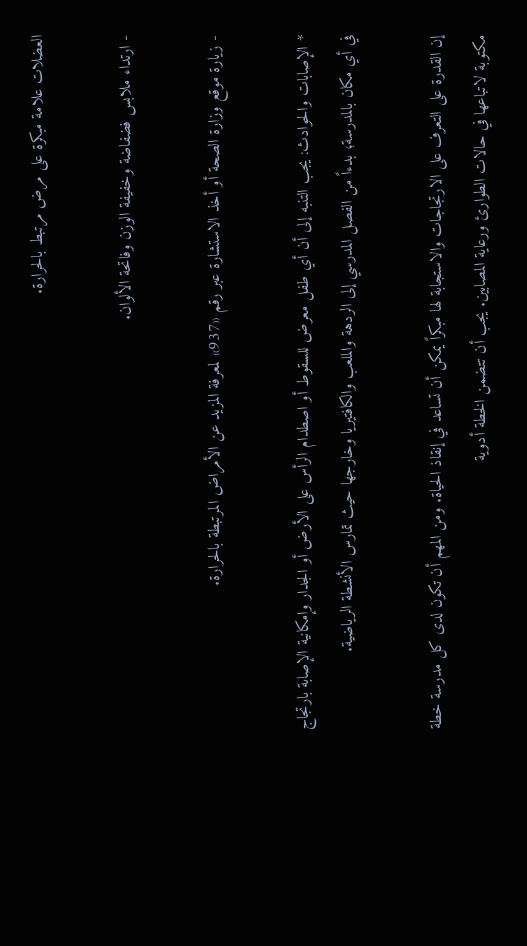العضلات علامة مبكرة على مرض مرتبط بالحرارة.

- ارتداء ملابس فضفاضة وخفيفة الوزن وفاتحة الألوان.

- زيارة موقع وزارة الصحة أو أخذ الاستشارة عبر رقم «937» لمعرفة المزيد عن الأمراض المرتبطة بالحرارة.

* الإصابات والحوادث: يجب التنبه إلى أن أي طفل معرض للسقوط أو اصطدام الرأس على الأرض أو الجدار وإمكانية الإصابة بارتجاج في أي مكان بالمدرسة؛ بدءاً من الفصل المدرسي إلى الردهة والملعب والكافتيريا وخارجها حيث تمارس الأنشطة الرياضية.

إن القدرة على التعرف على الارتجاجات والاستجابة لها مبكراً يمكن أن تساعد في إنقاذ الحياة. ومن المهم أن تكون لدى كل مدرسة خطة مكتوبة لاتباعها في حالات الطوارئ ورعاية المصابين. يجب أن تتضمن الخطة أدوية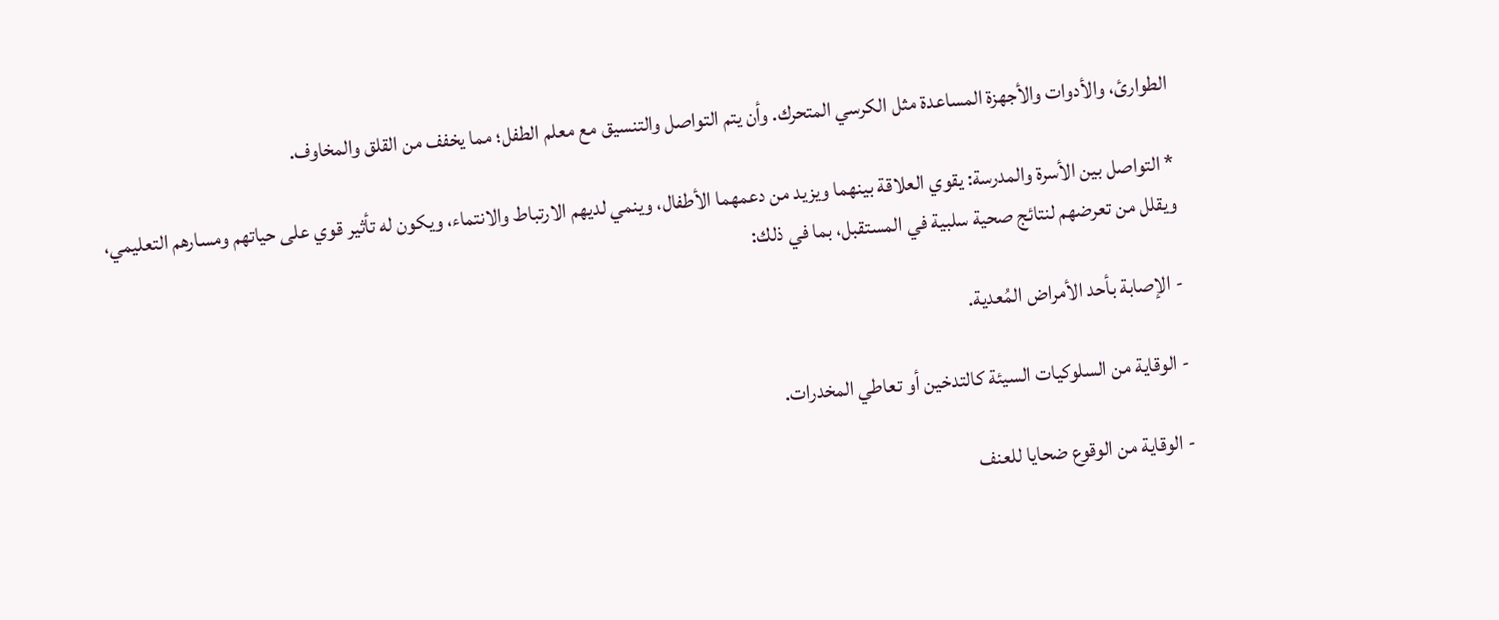الطوارئ، والأدوات والأجهزة المساعدة مثل الكرسي المتحرك. وأن يتم التواصل والتنسيق مع معلم الطفل؛ مما يخفف من القلق والمخاوف.

* التواصل بين الأسرة والمدرسة: يقوي العلاقة بينهما ويزيد من دعمهما الأطفال، وينمي لديهم الارتباط والانتماء، ويكون له تأثير قوي على حياتهم ومسارهم التعليمي، ويقلل من تعرضهم لنتائج صحية سلبية في المستقبل، بما في ذلك:

- الإصابة بأحد الأمراض المُعدية.

- الوقاية من السلوكيات السيئة كالتدخين أو تعاطي المخدرات.

- الوقاية من الوقوع ضحايا للعنف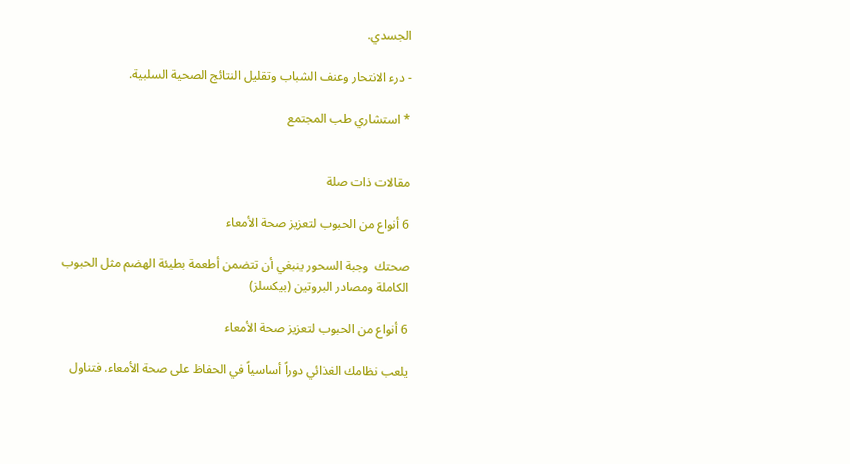الجسدي.

- درء الانتحار وعنف الشباب وتقليل النتائج الصحية السلبية.

* استشاري طب المجتمع


مقالات ذات صلة

6 أنواع من الحبوب لتعزيز صحة الأمعاء

صحتك  وجبة السحور ينبغي أن تتضمن أطعمة بطيئة الهضم مثل الحبوب الكاملة ومصادر البروتين (بيكسلز)

6 أنواع من الحبوب لتعزيز صحة الأمعاء

يلعب نظامك الغذائي دوراً أساسياً في الحفاظ على صحة الأمعاء. فتناول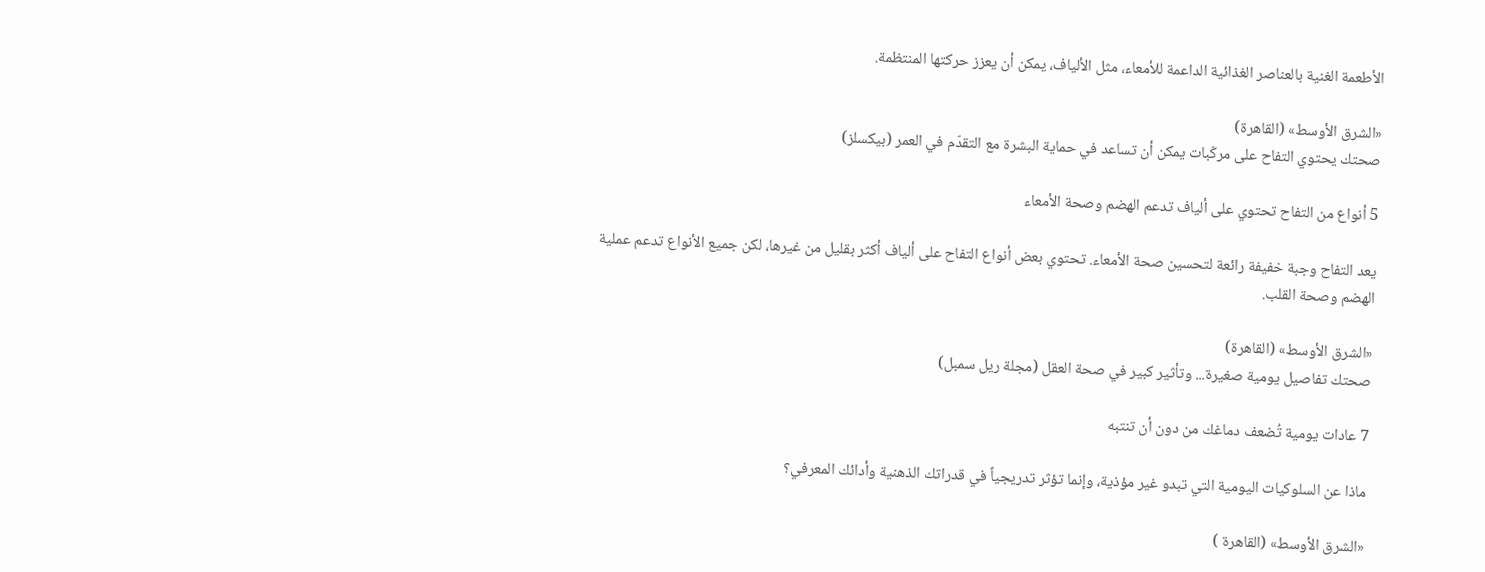الأطعمة الغنية بالعناصر الغذائية الداعمة للأمعاء، مثل الألياف، يمكن أن يعزز حركتها المنتظمة.

«الشرق الأوسط» (القاهرة)
صحتك يحتوي التفاح على مركّبات يمكن أن تساعد في حماية البشرة مع التقدّم في العمر (بيكسلز)

5 أنواع من التفاح تحتوي على ألياف تدعم الهضم وصحة الأمعاء

يعد التفاح وجبة خفيفة رائعة لتحسين صحة الأمعاء. تحتوي بعض أنواع التفاح على ألياف أكثر بقليل من غيرها، لكن جميع الأنواع تدعم عملية الهضم وصحة القلب.

«الشرق الأوسط» (القاهرة)
صحتك تفاصيل يومية صغيرة... وتأثير كبير في صحة العقل (مجلة ريل سمبل)

7 عادات يومية تُضعف دماغك من دون أن تنتبه

ماذا عن السلوكيات اليومية التي تبدو غير مؤذية، وإنما تؤثر تدريجياً في قدراتك الذهنية وأدائك المعرفي؟

«الشرق الأوسط» (القاهرة )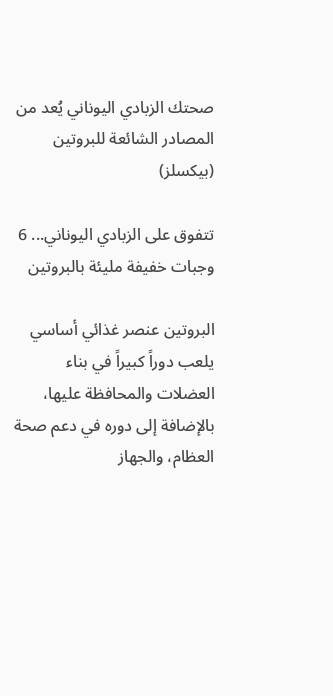صحتك الزبادي اليوناني يُعد من المصادر الشائعة للبروتين (بيكسلز)

تتفوق على الزبادي اليوناني... 6 وجبات خفيفة مليئة بالبروتين

البروتين عنصر غذائي أساسي يلعب دوراً كبيراً في بناء العضلات والمحافظة عليها، بالإضافة إلى دوره في دعم صحة العظام، والجهاز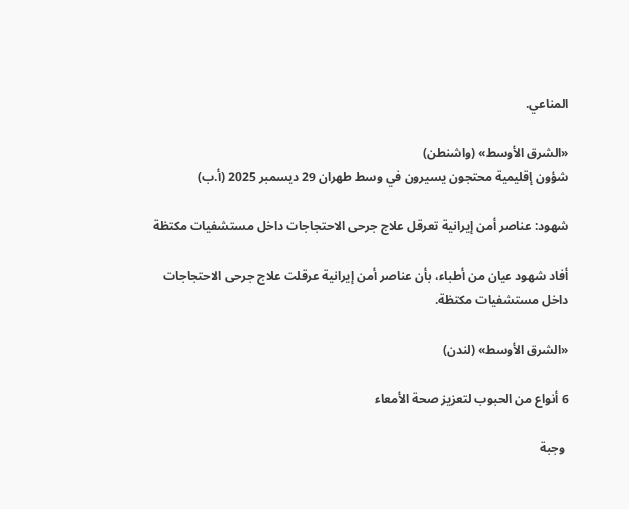المناعي.

«الشرق الأوسط» (واشنطن)
شؤون إقليمية محتجون يسيرون في وسط طهران 29 ديسمبر 2025 (أ.ب)

شهود: عناصر أمن إيرانية تعرقل علاج جرحى الاحتجاجات داخل مستشفيات مكتظة

أفاد شهود عيان من أطباء، بأن عناصر أمن إيرانية عرقلت علاج جرحى الاحتجاجات داخل مستشفيات مكتظة.

«الشرق الأوسط» (لندن)

6 أنواع من الحبوب لتعزيز صحة الأمعاء

 وجبة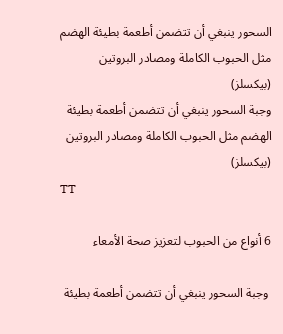السحور ينبغي أن تتضمن أطعمة بطيئة الهضم مثل الحبوب الكاملة ومصادر البروتين (بيكسلز)
وجبة السحور ينبغي أن تتضمن أطعمة بطيئة الهضم مثل الحبوب الكاملة ومصادر البروتين (بيكسلز)
TT

6 أنواع من الحبوب لتعزيز صحة الأمعاء

 وجبة السحور ينبغي أن تتضمن أطعمة بطيئة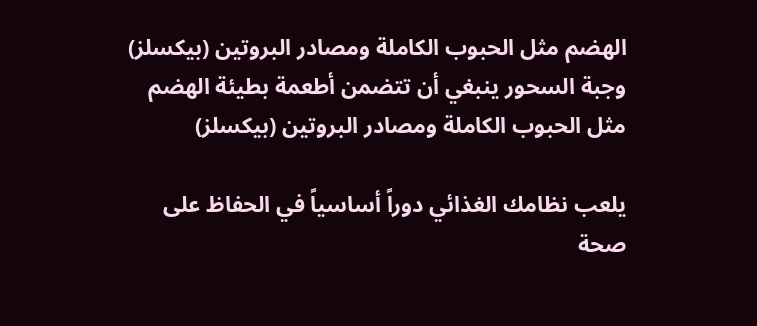الهضم مثل الحبوب الكاملة ومصادر البروتين (بيكسلز)
وجبة السحور ينبغي أن تتضمن أطعمة بطيئة الهضم مثل الحبوب الكاملة ومصادر البروتين (بيكسلز)

يلعب نظامك الغذائي دوراً أساسياً في الحفاظ على صحة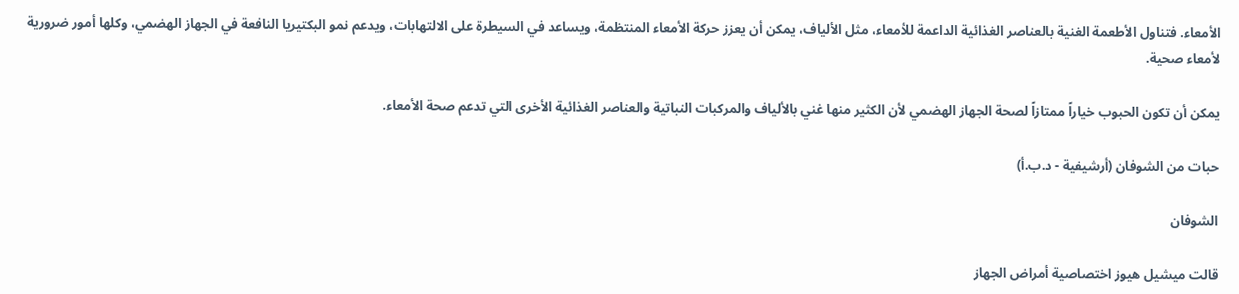الأمعاء. فتناول الأطعمة الغنية بالعناصر الغذائية الداعمة للأمعاء، مثل الألياف، يمكن أن يعزز حركة الأمعاء المنتظمة، ويساعد في السيطرة على الالتهابات، ويدعم نمو البكتيريا النافعة في الجهاز الهضمي، وكلها أمور ضرورية لأمعاء صحية.

يمكن أن تكون الحبوب خياراً ممتازاً لصحة الجهاز الهضمي لأن الكثير منها غني بالألياف والمركبات النباتية والعناصر الغذائية الأخرى التي تدعم صحة الأمعاء.

حبات من الشوفان (أرشيفية - د.ب.أ)

الشوفان

قالت ميشيل هيوز اختصاصية أمراض الجهاز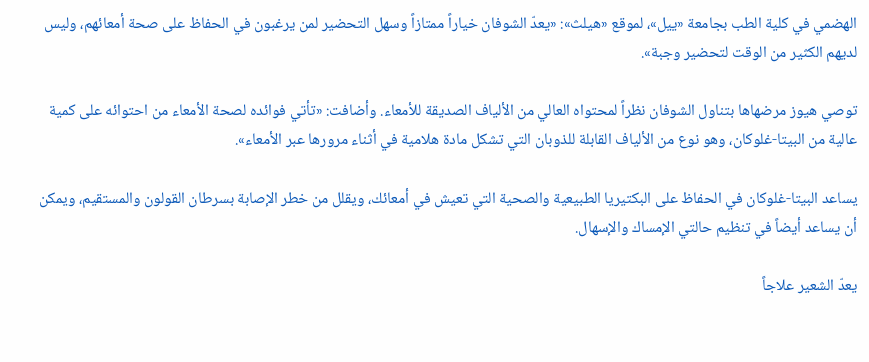الهضمي في كلية الطب بجامعة «ييل»، لموقع «هيلث»: «يعدّ الشوفان خياراً ممتازاً وسهل التحضير لمن يرغبون في الحفاظ على صحة أمعائهم، وليس لديهم الكثير من الوقت لتحضير وجبة».

توصي هيوز مرضهاها بتناول الشوفان نظراً لمحتواه العالي من الألياف الصديقة للأمعاء. وأضافت: «تأتي فوائده لصحة الأمعاء من احتوائه على كمية عالية من البيتا-غلوكان، وهو نوع من الألياف القابلة للذوبان التي تشكل مادة هلامية في أثناء مرورها عبر الأمعاء».

يساعد البيتا-غلوكان في الحفاظ على البكتيريا الطبيعية والصحية التي تعيش في أمعائك، ويقلل من خطر الإصابة بسرطان القولون والمستقيم، ويمكن أن يساعد أيضاً في تنظيم حالتي الإمساك والإسهال.

يعدّ الشعير علاجاً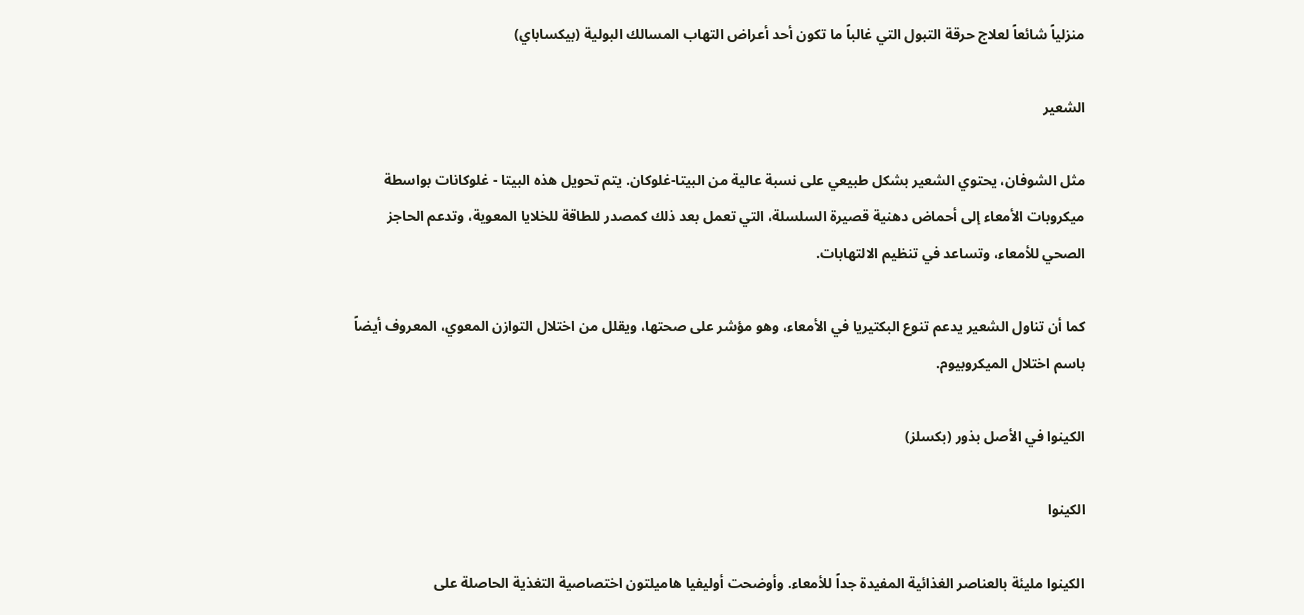منزلياً شائعاً لعلاج حرقة التبول التي غالباً ما تكون أحد أعراض التهاب المسالك البولية (بيكساباي)

الشعير

مثل الشوفان، يحتوي الشعير بشكل طبيعي على نسبة عالية من البيتا-غلوكان. يتم تحويل هذه البيتا - غلوكانات بواسطة ميكروبات الأمعاء إلى أحماض دهنية قصيرة السلسلة، التي تعمل بعد ذلك كمصدر للطاقة للخلايا المعوية، وتدعم الحاجز الصحي للأمعاء، وتساعد في تنظيم الالتهابات.

كما أن تناول الشعير يدعم تنوع البكتيريا في الأمعاء، وهو مؤشر على صحتها، ويقلل من اختلال التوازن المعوي، المعروف أيضاً باسم اختلال الميكروبيوم.

الكينوا في الأصل بذور (بكسلز)

الكينوا

الكينوا مليئة بالعناصر الغذائية المفيدة جداً للأمعاء. وأوضحت أوليفيا هاميلتون اختصاصية التغذية الحاصلة على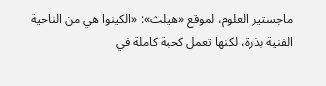ماجستير العلوم، لموقع «هيلث»: «الكينوا هي من الناحية الفنية بذرة، لكنها تعمل كحبة كاملة في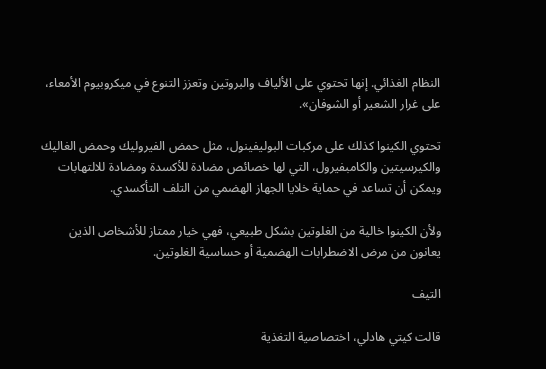النظام الغذائي. إنها تحتوي على الألياف والبروتين وتعزز التنوع في ميكروبيوم الأمعاء، على غرار الشعير أو الشوفان».

تحتوي الكينوا كذلك على مركبات البوليفينول، مثل حمض الفيروليك وحمض الغاليك والكيرسيتين والكامبفيرول، التي لها خصائص مضادة للأكسدة ومضادة للالتهابات ويمكن أن تساعد في حماية خلايا الجهاز الهضمي من التلف التأكسدي.

ولأن الكينوا خالية من الغلوتين بشكل طبيعي، فهي خيار ممتاز للأشخاص الذين يعانون من مرض الاضطرابات الهضمية أو حساسية الغلوتين.

التيف

قالت كيتي هادلي، اختصاصية التغذية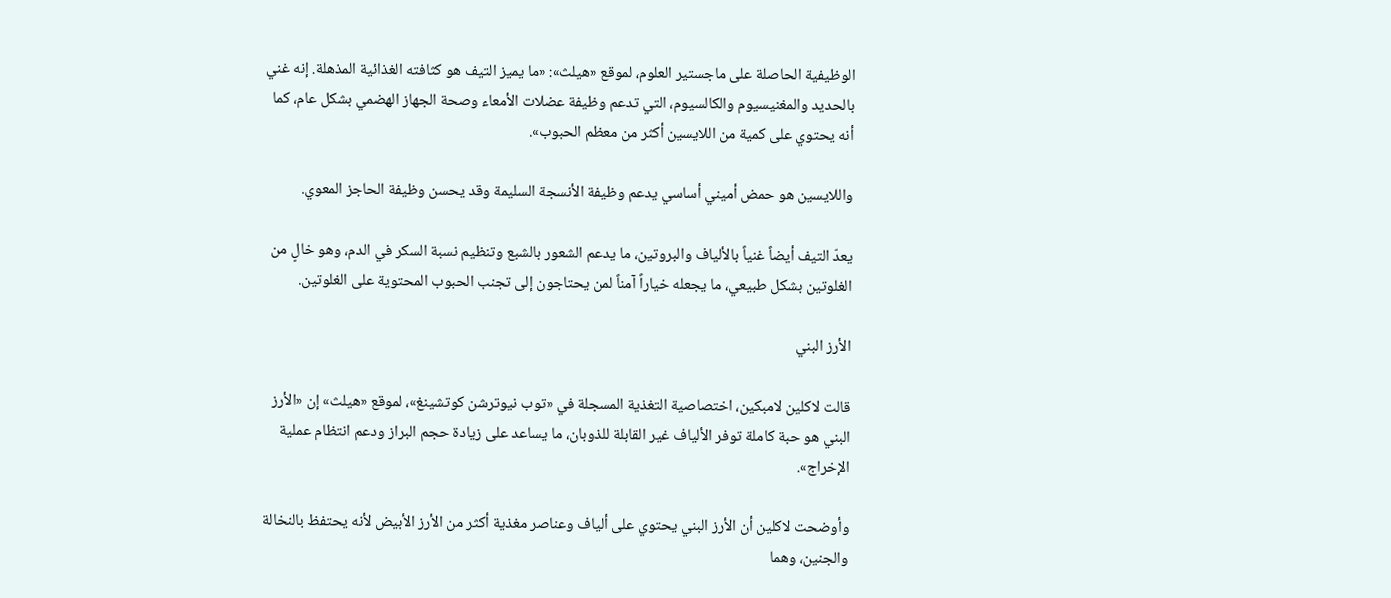الوظيفية الحاصلة على ماجستير العلوم، لموقع «هيلث»: «ما يميز التيف هو كثافته الغذائية المذهلة. إنه غني بالحديد والمغنيسيوم والكالسيوم، التي تدعم وظيفة عضلات الأمعاء وصحة الجهاز الهضمي بشكل عام، كما أنه يحتوي على كمية من اللايسين أكثر من معظم الحبوب».

واللايسين هو حمض أميني أساسي يدعم وظيفة الأنسجة السليمة وقد يحسن وظيفة الحاجز المعوي.

يعدّ التيف أيضاً غنياً بالألياف والبروتين، ما يدعم الشعور بالشبع وتنظيم نسبة السكر في الدم، وهو خالٍ من الغلوتين بشكل طبيعي، ما يجعله خياراً آمناً لمن يحتاجون إلى تجنب الحبوب المحتوية على الغلوتين.

الأرز البني

قالت لاكلين لامبكين، اختصاصية التغذية المسجلة في «توب نيوترشن كوتشينغ»، لموقع «هيلث» إن «الأرز البني هو حبة كاملة توفر الألياف غير القابلة للذوبان، ما يساعد على زيادة حجم البراز ودعم انتظام عملية الإخراج».

وأوضحت لاكلين أن الأرز البني يحتوي على ألياف وعناصر مغذية أكثر من الأرز الأبيض لأنه يحتفظ بالنخالة والجنين، وهما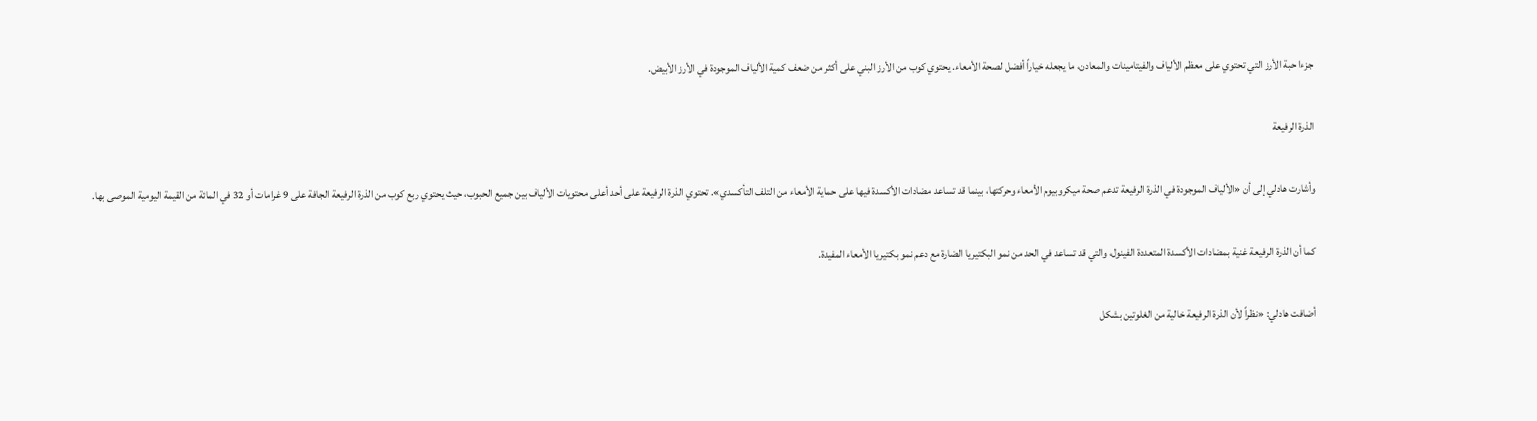جزءا حبة الأرز التي تحتوي على معظم الألياف والفيتامينات والمعادن، ما يجعله خياراً أفضل لصحة الأمعاء. يحتوي كوب من الأرز البني على أكثر من ضعف كمية الألياف الموجودة في الأرز الأبيض.

الذرة الرفيعة

وأشارت هادلي إلى أن «الألياف الموجودة في الذرة الرفيعة تدعم صحة ميكروبيوم الأمعاء وحركتها، بينما قد تساعد مضادات الأكسدة فيها على حماية الأمعاء من التلف التأكسدي». تحتوي الذرة الرفيعة على أحد أعلى محتويات الألياف بين جميع الحبوب، حيث يحتوي ربع كوب من الذرة الرفيعة الجافة على 9 غرامات أو 32 في المائة من القيمة اليومية الموصى بها.

كما أن الذرة الرفيعة غنية بمضادات الأكسدة المتعددة الفينول، والتي قد تساعد في الحد من نمو البكتيريا الضارة مع دعم نمو بكتيريا الأمعاء المفيدة.

أضافت هادلي: «نظراً لأن الذرة الرفيعة خالية من الغلوتين بشكل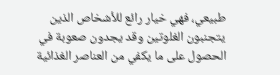طبيعي، فهي خيار رائع للأشخاص الذين يتجنبون الغلوتين وقد يجدون صعوبة في الحصول على ما يكفي من العناصر الغذائية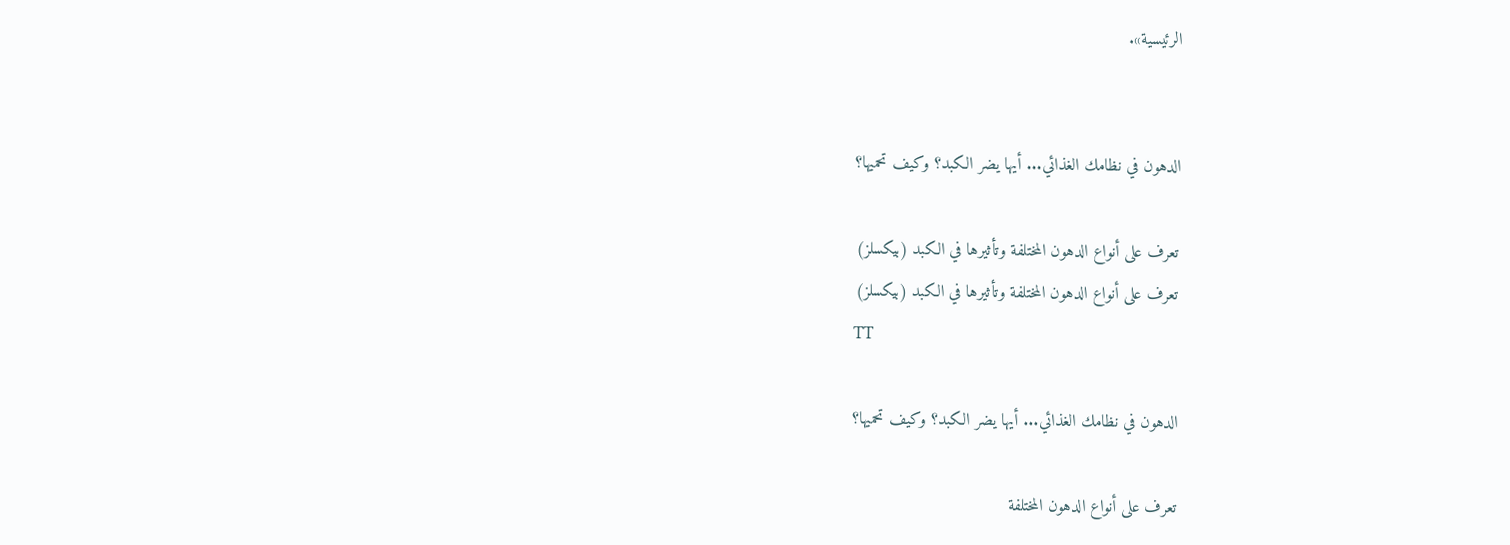الرئيسية».


الدهون في نظامك الغذائي... أيها يضر الكبد؟ وكيف تحميها؟

تعرف على أنواع الدهون المختلفة وتأثيرها في الكبد (بيكسلز)
تعرف على أنواع الدهون المختلفة وتأثيرها في الكبد (بيكسلز)
TT

الدهون في نظامك الغذائي... أيها يضر الكبد؟ وكيف تحميها؟

تعرف على أنواع الدهون المختلفة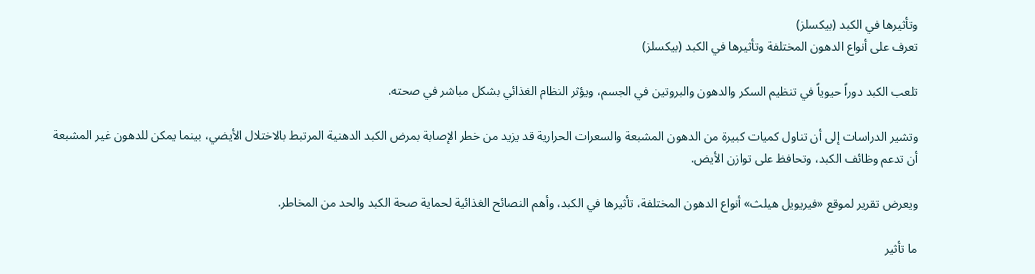وتأثيرها في الكبد (بيكسلز)
تعرف على أنواع الدهون المختلفة وتأثيرها في الكبد (بيكسلز)

تلعب الكبد دوراً حيوياً في تنظيم السكر والدهون والبروتين في الجسم، ويؤثر النظام الغذائي بشكل مباشر في صحته.

وتشير الدراسات إلى أن تناول كميات كبيرة من الدهون المشبعة والسعرات الحرارية قد يزيد من خطر الإصابة بمرض الكبد الدهنية المرتبط بالاختلال الأيضي، بينما يمكن للدهون غير المشبعة أن تدعم وظائف الكبد، وتحافظ على توازن الأيض.

ويعرض تقرير لموقع «فيريويل هيلث» أنواع الدهون المختلفة، تأثيرها في الكبد، وأهم النصائح الغذائية لحماية صحة الكبد والحد من المخاطر.

ما تأثير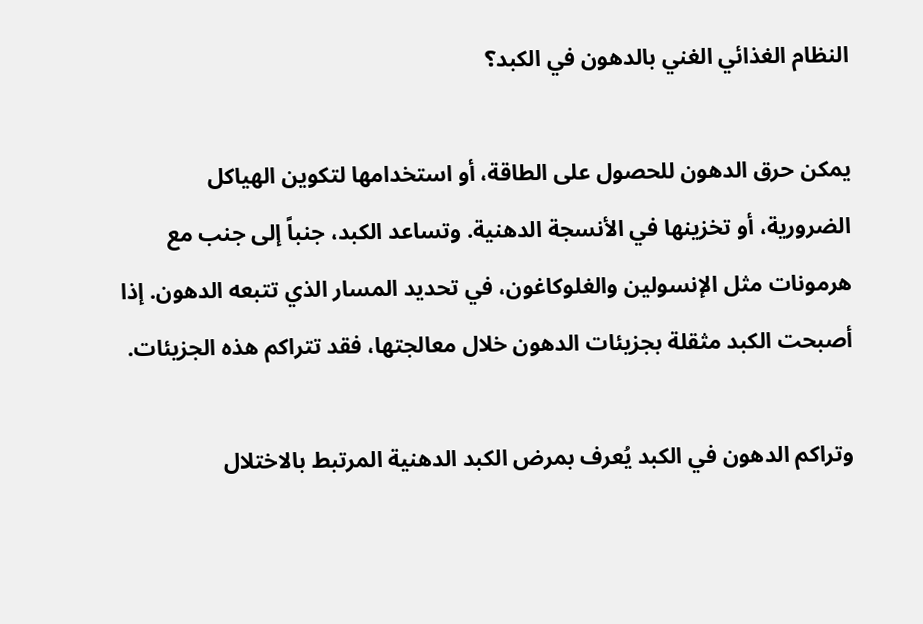النظام الغذائي الغني بالدهون في الكبد؟

يمكن حرق الدهون للحصول على الطاقة، أو استخدامها لتكوين الهياكل الضرورية، أو تخزينها في الأنسجة الدهنية. وتساعد الكبد، جنباً إلى جنب مع هرمونات مثل الإنسولين والغلوكاغون، في تحديد المسار الذي تتبعه الدهون. إذا أصبحت الكبد مثقلة بجزيئات الدهون خلال معالجتها، فقد تتراكم هذه الجزيئات.

وتراكم الدهون في الكبد يُعرف بمرض الكبد الدهنية المرتبط بالاختلال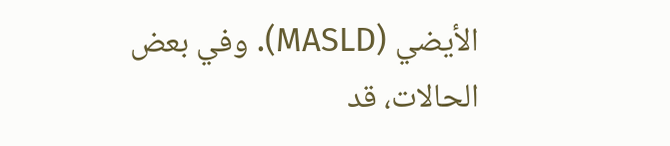الأيضي (MASLD). وفي بعض الحالات، قد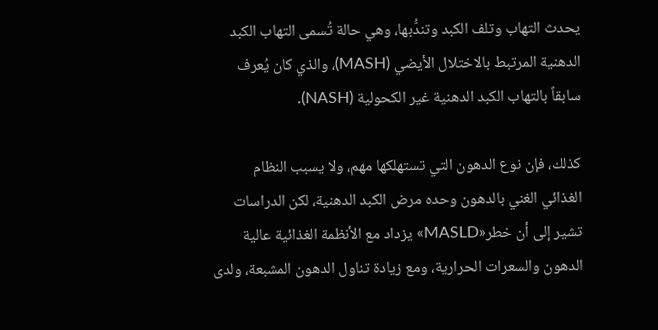يحدث التهاب وتلف الكبد وتندُّبها، وهي حالة تُسمى التهاب الكبد الدهنية المرتبط بالاختلال الأيضي (MASH)، والذي كان يُعرف سابقاً بالتهاب الكبد الدهنية غير الكحولية (NASH).

كذلك، فإن نوع الدهون التي تستهلكها مهم، ولا يسبب النظام الغذائي الغني بالدهون وحده مرض الكبد الدهنية، لكن الدراسات تشير إلى أن خطر«MASLD» يزداد مع الأنظمة الغذائية عالية الدهون والسعرات الحرارية، ومع زيادة تناول الدهون المشبعة، ولدى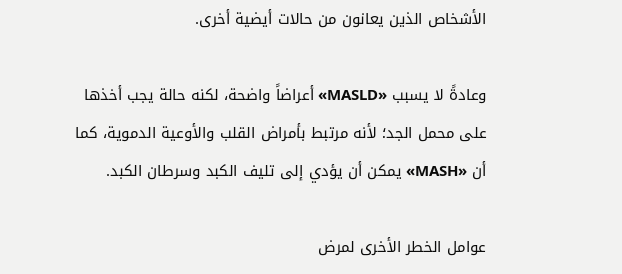الأشخاص الذين يعانون من حالات أيضية أخرى.

وعادةً لا يسبب «MASLD» أعراضاً واضحة، لكنه حالة يجب أخذها على محمل الجد؛ لأنه مرتبط بأمراض القلب والأوعية الدموية، كما أن «MASH» يمكن أن يؤدي إلى تليف الكبد وسرطان الكبد.

عوامل الخطر الأخرى لمرض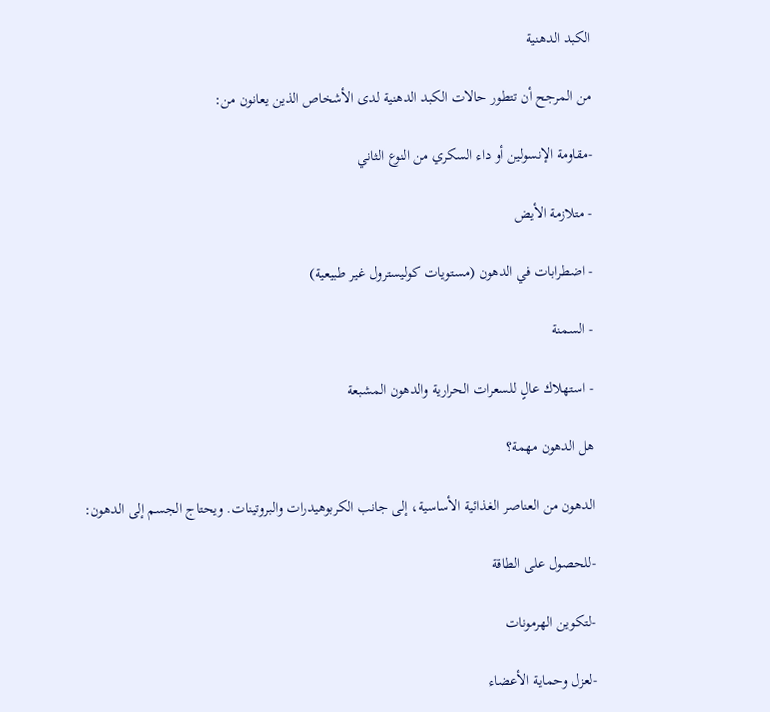الكبد الدهنية

من المرجح أن تتطور حالات الكبد الدهنية لدى الأشخاص الذين يعانون من:

-مقاومة الإنسولين أو داء السكري من النوع الثاني

- متلازمة الأيض

- اضطرابات في الدهون (مستويات كوليسترول غير طبيعية)

- السمنة

- استهلاك عالٍ للسعرات الحرارية والدهون المشبعة

هل الدهون مهمة؟

الدهون من العناصر الغذائية الأساسية، إلى جانب الكربوهيدرات والبروتينات. ويحتاج الجسم إلى الدهون:

-للحصول على الطاقة

-لتكوين الهرمونات

-لعزل وحماية الأعضاء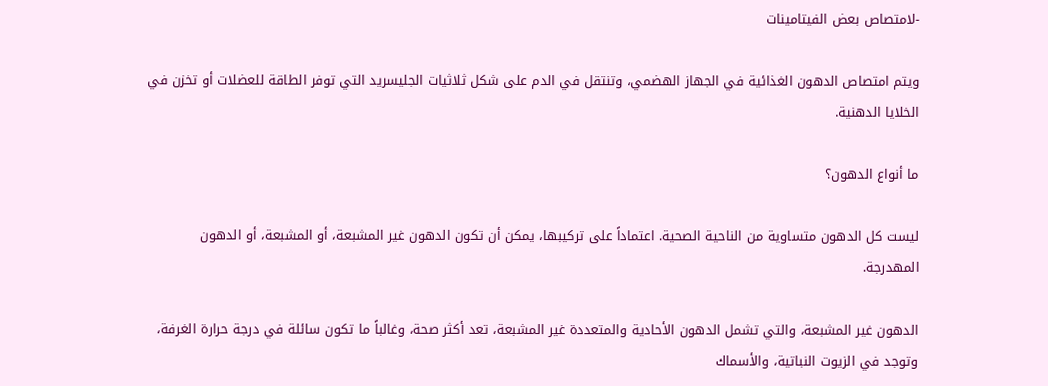-لامتصاص بعض الفيتامينات

ويتم امتصاص الدهون الغذائية في الجهاز الهضمي، وتنتقل في الدم على شكل ثلاثيات الجليسريد التي توفر الطاقة للعضلات أو تخزن في الخلايا الدهنية.

ما أنواع الدهون؟

ليست كل الدهون متساوية من الناحية الصحية. اعتماداً على تركيبها، يمكن أن تكون الدهون غير المشبعة، أو المشبعة، أو الدهون المهدرجة.

الدهون غير المشبعة، والتي تشمل الدهون الأحادية والمتعددة غير المشبعة، تعد أكثر صحة، وغالباً ما تكون سائلة في درجة حرارة الغرفة، وتوجد في الزيوت النباتية، والأسماك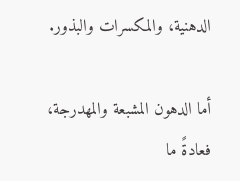الدهنية، والمكسرات والبذور.

أما الدهون المشبعة والمهدرجة، فعادةً ما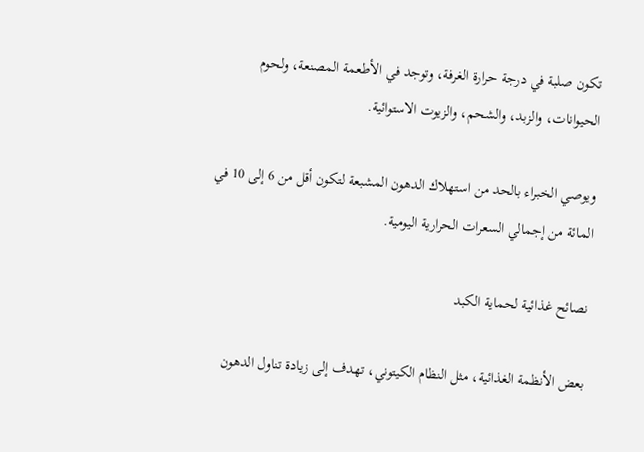تكون صلبة في درجة حرارة الغرفة، وتوجد في الأطعمة المصنعة، ولحوم الحيوانات، والزبد، والشحم، والزيوت الاستوائية.

ويوصي الخبراء بالحد من استهلاك الدهون المشبعة لتكون أقل من 6 إلى 10 في المائة من إجمالي السعرات الحرارية اليومية.

نصائح غذائية لحماية الكبد

بعض الأنظمة الغذائية، مثل النظام الكيتوني، تهدف إلى زيادة تناول الدهون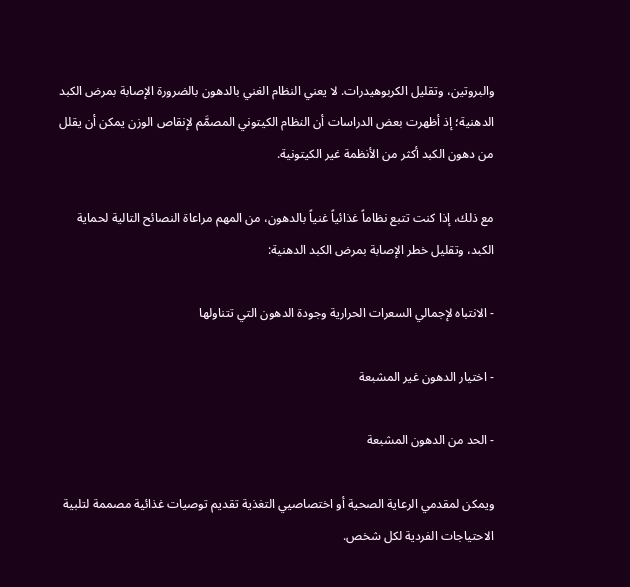والبروتين، وتقليل الكربوهيدرات. لا يعني النظام الغني بالدهون بالضرورة الإصابة بمرض الكبد الدهنية؛ إذ أظهرت بعض الدراسات أن النظام الكيتوني المصمَّم لإنقاص الوزن يمكن أن يقلل من دهون الكبد أكثر من الأنظمة غير الكيتونية.

مع ذلك، إذا كنت تتبع نظاماً غذائياً غنياً بالدهون، من المهم مراعاة النصائح التالية لحماية الكبد، وتقليل خطر الإصابة بمرض الكبد الدهنية:

- الانتباه لإجمالي السعرات الحرارية وجودة الدهون التي تتناولها

- اختيار الدهون غير المشبعة

- الحد من الدهون المشبعة

ويمكن لمقدمي الرعاية الصحية أو اختصاصيي التغذية تقديم توصيات غذائية مصممة لتلبية الاحتياجات الفردية لكل شخص.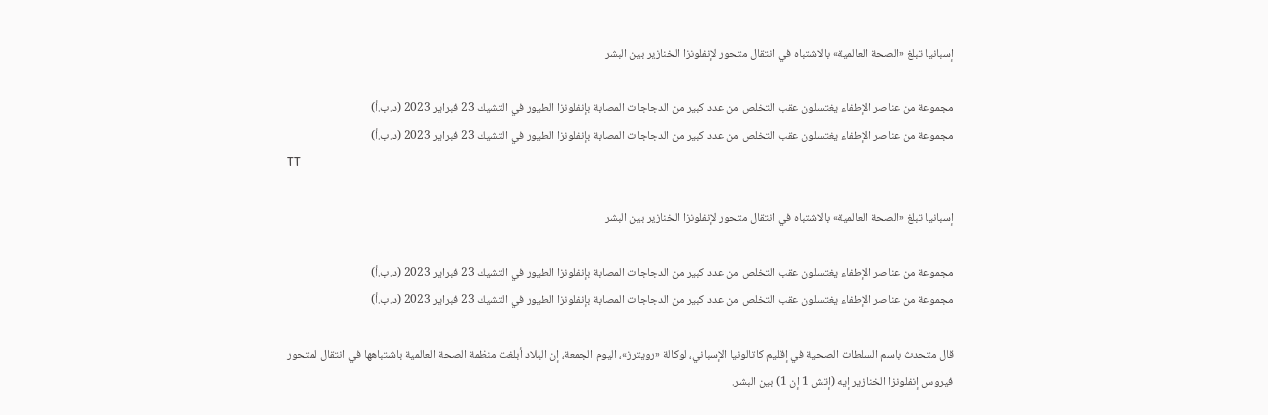إسبانيا تبلغ «الصحة العالمية» بالاشتباه في انتقال متحور لإنفلونزا الخنازير بين البشر

مجموعة من عناصر الإطفاء يغتسلون عقب التخلص من عدد كبير من الدجاجات المصابة بإنفلونزا الطيور في التشيك 23 فبراير 2023 (د.ب.أ)
مجموعة من عناصر الإطفاء يغتسلون عقب التخلص من عدد كبير من الدجاجات المصابة بإنفلونزا الطيور في التشيك 23 فبراير 2023 (د.ب.أ)
TT

إسبانيا تبلغ «الصحة العالمية» بالاشتباه في انتقال متحور لإنفلونزا الخنازير بين البشر

مجموعة من عناصر الإطفاء يغتسلون عقب التخلص من عدد كبير من الدجاجات المصابة بإنفلونزا الطيور في التشيك 23 فبراير 2023 (د.ب.أ)
مجموعة من عناصر الإطفاء يغتسلون عقب التخلص من عدد كبير من الدجاجات المصابة بإنفلونزا الطيور في التشيك 23 فبراير 2023 (د.ب.أ)

قال متحدث باسم السلطات الصحية في إقليم كاتالونيا الإسباني، لوكالة «رويترز»، اليوم الجمعة، إن البلاد أبلغت منظمة الصحة العالمية باشتباهها في انتقال لمتحور فيروس إنفلونزا الخنازير إيه (إتش 1 إن 1) بين البشر.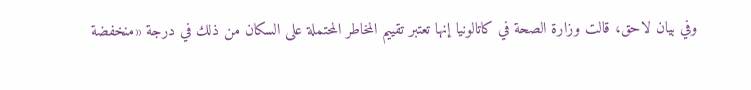وفي بيان لاحق، قالت وزارة الصحة في كاتالونيا إنها تعتبر ‌تقييم المخاطر المحتملة على ‌السكان من ذلك ‌في درجة «منخفضة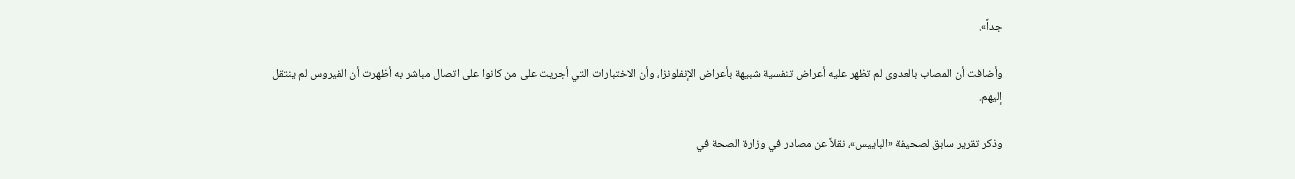جداً».

وأضافت أن المصاب بالعدوى لم تظهر عليه أعراض تنفسية شبيهة بأعراض الإنفلونزا، وأن الاختبارات التي أجريت على من كانوا على اتصال مباشر به أظهرت أن الفيروس لم ينتقل إليهم.

وذكر تقرير ‌سابق ‌لصحيفة «الباييس»، نقلاً عن مصادر في ‌وزارة الصحة في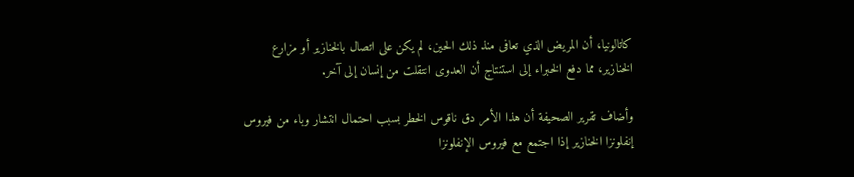كاتالونيا، أن ‌المريض الذي تعافى منذ ذلك الحين، لم يكن على اتصال بالخنازير أو مزارع الخنازير، مما دفع الخبراء ‌إلى استنتاج أن العدوى انتقلت من إنسان إلى آخر.

وأضاف تقرير الصحيفة أن هذا الأمر دق ناقوس الخطر بسبب احتمال انتشار وباء من فيروس إنفلونزا الخنازير إذا اجتمع مع فيروس الإنفلونزا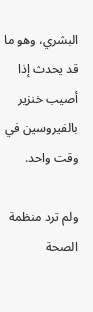البشري، وهو ما قد يحدث إذا أصيب خنزير بالفيروسين في وقت واحد.

ولم ترد منظمة الصحة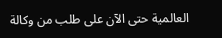العالمية حتى الآن على طلب من وكالة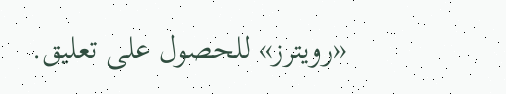«رويترز» للحصول على تعليق.